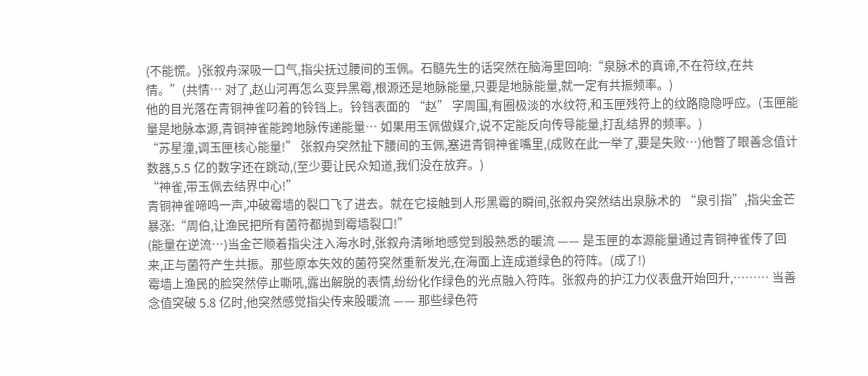(不能慌。)张叙舟深吸一口气,指尖抚过腰间的玉佩。石髓先生的话突然在脑海里回响:“泉脉术的真谛,不在符纹,在共情。”(共情… 对了,赵山河再怎么变异黑霉,根源还是地脉能量,只要是地脉能量,就一定有共振频率。)
他的目光落在青铜神雀叼着的铃铛上。铃铛表面的 “赵” 字周围,有圈极淡的水纹符,和玉匣残符上的纹路隐隐呼应。(玉匣能量是地脉本源,青铜神雀能跨地脉传递能量… 如果用玉佩做媒介,说不定能反向传导能量,打乱结界的频率。)
“苏星潼,调玉匣核心能量!” 张叙舟突然扯下腰间的玉佩,塞进青铜神雀嘴里,(成败在此一举了,要是失败…)他瞥了眼善念值计数器,5.5 亿的数字还在跳动,(至少要让民众知道,我们没在放弃。)
“神雀,带玉佩去结界中心!”
青铜神雀啼鸣一声,冲破霉墙的裂口飞了进去。就在它接触到人形黑霉的瞬间,张叙舟突然结出泉脉术的 “泉引指”,指尖金芒暴涨:“周伯,让渔民把所有菌符都抛到霉墙裂口!”
(能量在逆流…)当金芒顺着指尖注入海水时,张叙舟清晰地感觉到股熟悉的暖流 —— 是玉匣的本源能量通过青铜神雀传了回来,正与菌符产生共振。那些原本失效的菌符突然重新发光,在海面上连成道绿色的符阵。(成了!)
霉墙上渔民的脸突然停止嘶吼,露出解脱的表情,纷纷化作绿色的光点融入符阵。张叙舟的护江力仪表盘开始回升,……… 当善念值突破 5.8 亿时,他突然感觉指尖传来股暖流 —— 那些绿色符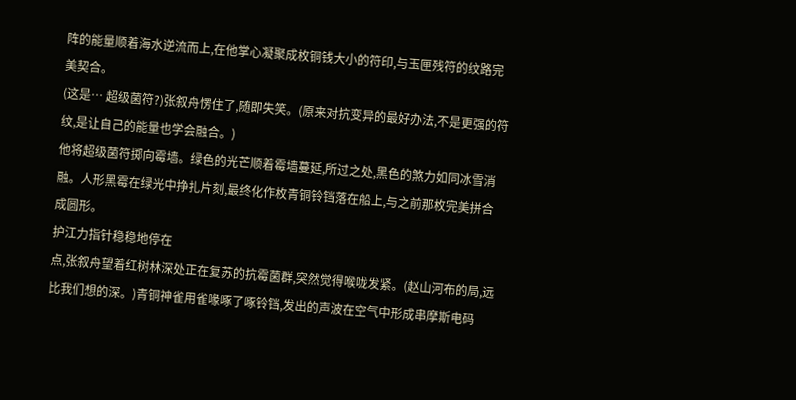阵的能量顺着海水逆流而上,在他掌心凝聚成枚铜钱大小的符印,与玉匣残符的纹路完美契合。
(这是… 超级菌符?)张叙舟愣住了,随即失笑。(原来对抗变异的最好办法,不是更强的符纹,是让自己的能量也学会融合。)
他将超级菌符掷向霉墙。绿色的光芒顺着霉墙蔓延,所过之处,黑色的煞力如同冰雪消融。人形黑霉在绿光中挣扎片刻,最终化作枚青铜铃铛落在船上,与之前那枚完美拼合成圆形。
护江力指针稳稳地停在
点,张叙舟望着红树林深处正在复苏的抗霉菌群,突然觉得喉咙发紧。(赵山河布的局,远比我们想的深。)青铜神雀用雀喙啄了啄铃铛,发出的声波在空气中形成串摩斯电码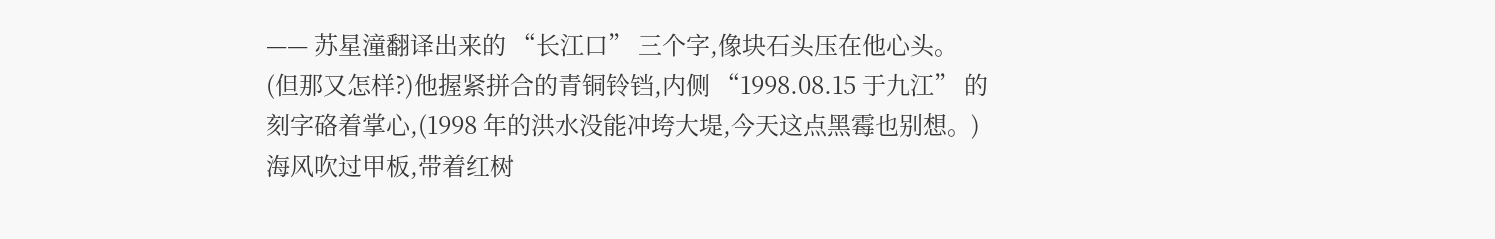—— 苏星潼翻译出来的 “长江口” 三个字,像块石头压在他心头。
(但那又怎样?)他握紧拼合的青铜铃铛,内侧 “1998.08.15 于九江” 的刻字硌着掌心,(1998 年的洪水没能冲垮大堤,今天这点黑霉也别想。)
海风吹过甲板,带着红树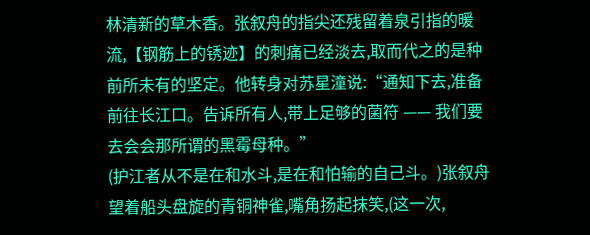林清新的草木香。张叙舟的指尖还残留着泉引指的暖流,【钢筋上的锈迹】的刺痛已经淡去,取而代之的是种前所未有的坚定。他转身对苏星潼说:“通知下去,准备前往长江口。告诉所有人,带上足够的菌符 —— 我们要去会会那所谓的黑霉母种。”
(护江者从不是在和水斗,是在和怕输的自己斗。)张叙舟望着船头盘旋的青铜神雀,嘴角扬起抹笑,(这一次,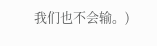我们也不会输。)